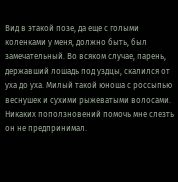Вид в этакой позе, да еще с голыми коленками у меня, должно быть, был замечательный. Во всяком случае, парень, державший лошадь под уздцы, скалился от уха до уха. Милый такой юноша с россыпью веснушек и сухими рыжеватыми волосами. Никаких поползновений помочь мне слезть он не предпринимал.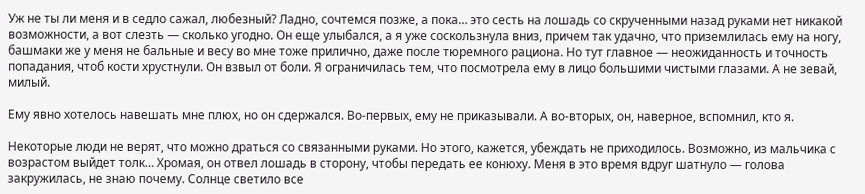Уж не ты ли меня и в седло сажал, любезный? Ладно, сочтемся позже, а пока… это сесть на лошадь со скрученными назад руками нет никакой возможности, а вот слезть — сколько угодно. Он еще улыбался, а я уже соскользнула вниз, причем так удачно, что приземлилась ему на ногу, башмаки же у меня не бальные и весу во мне тоже прилично, даже после тюремного рациона. Но тут главное — неожиданность и точность попадания, чтоб кости хрустнули. Он взвыл от боли. Я ограничилась тем, что посмотрела ему в лицо большими чистыми глазами. А не зевай, милый.

Ему явно хотелось навешать мне плюх, но он сдержался. Во-первых, ему не приказывали. А во-вторых, он, наверное, вспомнил, кто я.

Некоторые люди не верят, что можно драться со связанными руками. Но этого, кажется, убеждать не приходилось. Возможно, из мальчика с возрастом выйдет толк… Хромая, он отвел лошадь в сторону, чтобы передать ее конюху. Меня в это время вдруг шатнуло — голова закружилась, не знаю почему. Солнце светило все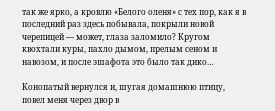так же ярко, а кровлю «Белого оленя» с тех пор, как я в последний раз здесь побывала, покрыли новой черепицей — может, глаза заломило? Кругом квохтали куры, пахло дымом, прелым сеном и навозом, и после эшафота это было так дико…

Конопатый вернулся и, шугая домашнюю птицу, повел меня через двор в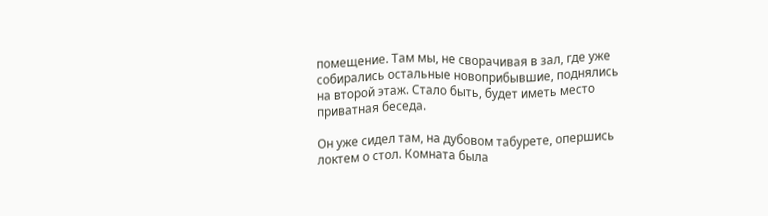помещение. Там мы, не сворачивая в зал, где уже собирались остальные новоприбывшие, поднялись на второй этаж. Стало быть, будет иметь место приватная беседа.

Он уже сидел там, на дубовом табурете, опершись локтем о стол. Комната была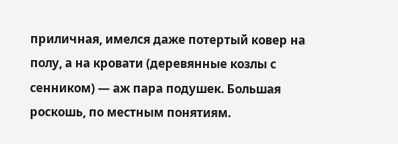приличная, имелся даже потертый ковер на полу, а на кровати (деревянные козлы с сенником) — аж пара подушек. Большая роскошь, по местным понятиям.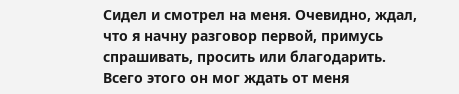Сидел и смотрел на меня. Очевидно, ждал, что я начну разговор первой, примусь спрашивать, просить или благодарить. Всего этого он мог ждать от меня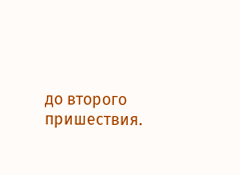до второго пришествия.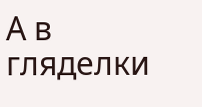А в гляделки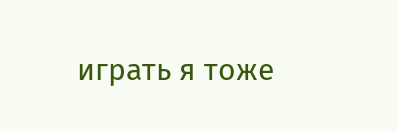играть я тоже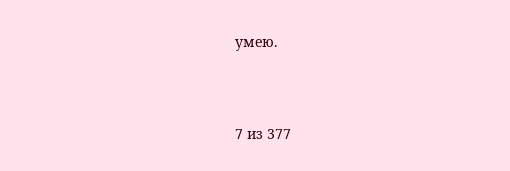умею.



7 из 377